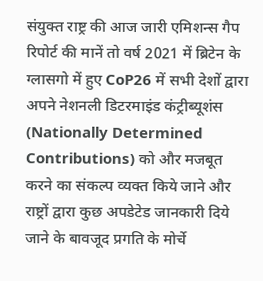संयुक्त राष्ट्र की आज जारी एमिशन्स गैप रिपोर्ट की मानें तो वर्ष 2021 में ब्रिटेन के ग्लासगो में हुए CoP26 में सभी देशों द्वारा अपने नेशनली डिटरमाइंड कंट्रीब्यूशंस (Nationally Determined Contributions) को और मजबूत करने का संकल्प व्यक्त किये जाने और राष्ट्रों द्वारा कुछ अपडेटेड जानकारी दिये जाने के बावजूद प्रगति के मोर्चे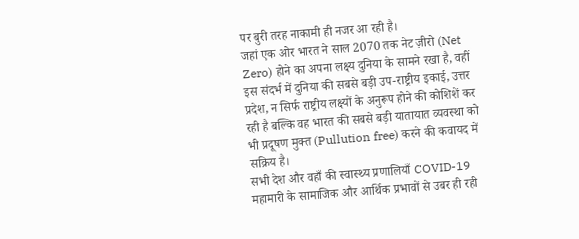पर बुरी तरह नाकामी ही नजर आ रही है।
जहां एक ओर भारत ने साल 2070 तक नेट ज़ीरो (Net Zero) होने का अपना लक्ष्य दुनिया के सामने रखा है, वहीं इस संदर्भ में दुनिया की सबसे बड़ी उप-राष्ट्रीय इकाई, उत्तर प्रदेश, न सिर्फ राष्ट्रीय लक्ष्यों के अनुरूप होने की कोशिशें कर रही है बल्कि वह भारत की सबसे बड़ी यातायात व्यवस्था को भी प्रदूषण मुक्त (Pullution free) करने की कवायद में सक्रिय है।
सभी देश और वहाँ की स्वास्थ्य प्रणालियाँ COVID-19 महामारी के सामाजिक और आर्थिक प्रभावों से उबर ही रही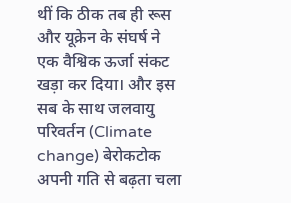थीं कि ठीक तब ही रूस और यूक्रेन के संघर्ष ने एक वैश्विक ऊर्जा संकट खड़ा कर दिया। और इस सब के साथ जलवायु परिवर्तन (Climate change) बेरोकटोक अपनी गति से बढ़ता चला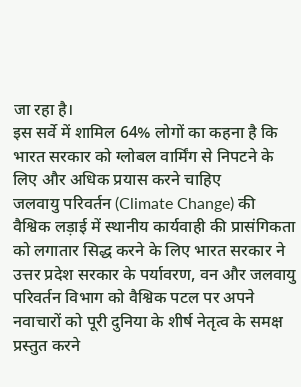जा रहा है।
इस सर्वे में शामिल 64% लोगों का कहना है कि भारत सरकार को ग्लोबल वार्मिंग से निपटने के लिए और अधिक प्रयास करने चाहिए
जलवायु परिवर्तन (Climate Change) की वैश्विक लड़ाई में स्थानीय कार्यवाही की प्रासंगिकता को लगातार सिद्ध करने के लिए भारत सरकार ने उत्तर प्रदेश सरकार के पर्यावरण, वन और जलवायु परिवर्तन विभाग को वैश्विक पटल पर अपने नवाचारों को पूरी दुनिया के शीर्ष नेतृत्व के समक्ष प्रस्तुत करने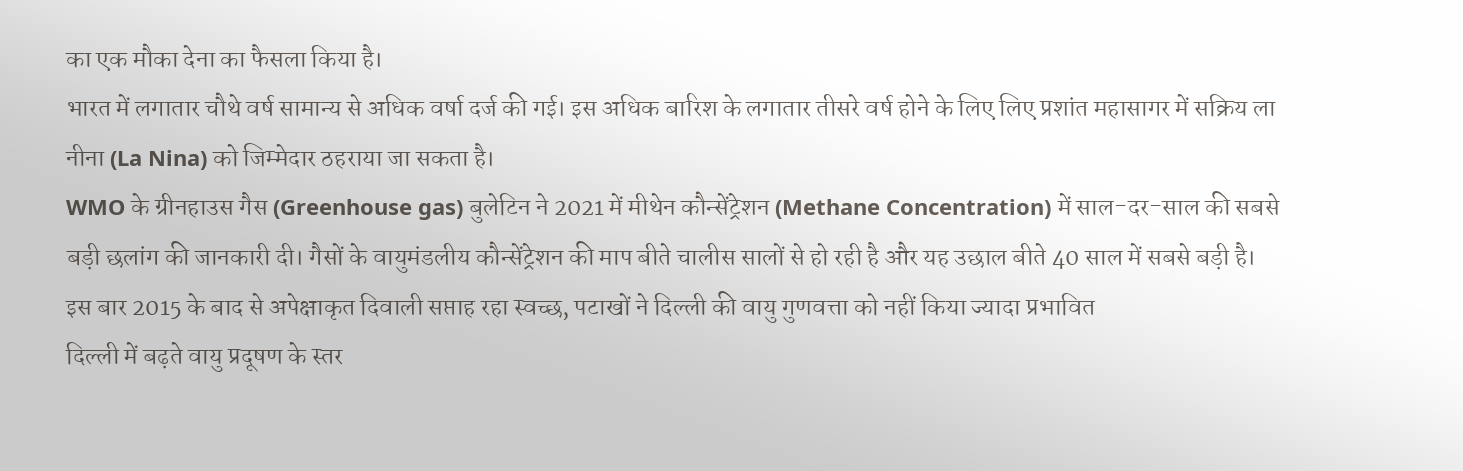का एक मौका देना का फैसला किया है।
भारत में लगातार चौथे वर्ष सामान्य से अधिक वर्षा दर्ज की गई। इस अधिक बारिश के लगातार तीसरे वर्ष होने के लिए लिए प्रशांत महासागर में सक्रिय ला नीना (La Nina) को जिम्मेदार ठहराया जा सकता है।
WMO के ग्रीनहाउस गैस (Greenhouse gas) बुलेटिन ने 2021 में मीथेन कौन्सेंट्रेशन (Methane Concentration) में साल-दर-साल की सबसे बड़ी छलांग की जानकारी दी। गैसों के वायुमंडलीय कौन्सेंट्रेशन की माप बीते चालीस सालों से हो रही है और यह उछाल बीते 40 साल में सबसे बड़ी है।
इस बार 2015 के बाद से अपेक्षाकृत दिवाली सप्ताह रहा स्वच्छ, पटाखों ने दिल्ली की वायु गुणवत्ता को नहीं किया ज्यादा प्रभावित
दिल्ली में बढ़ते वायु प्रदूषण के स्तर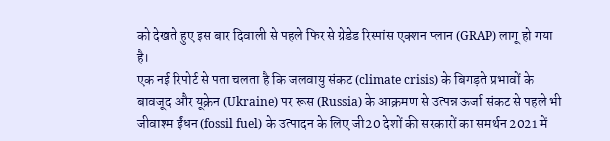को देखते हुए इस बार दिवाली से पहले फिर से ग्रेडेड रिस्पांस एक्शन प्लान (GRAP) लागू हो गया है।
एक नई रिपोर्ट से पता चलता है कि जलवायु संकट (climate crisis) के बिगड़ते प्रभावों के बावजूद और यूक्रेन (Ukraine) पर रूस (Russia) के आक्रमण से उत्पन्न ऊर्जा संकट से पहले भी जीवाश्म ईंधन (fossil fuel) के उत्पादन के लिए जी20 देशों की सरकारों का समर्थन 2021 में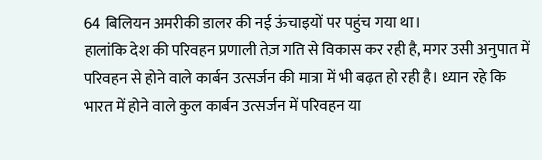64 बिलियन अमरीकी डालर की नई ऊंचाइयों पर पहुंच गया था।
हालांकि देश की परिवहन प्रणाली तेज़ गति से विकास कर रही है, मगर उसी अनुपात में परिवहन से होने वाले कार्बन उत्सर्जन की मात्रा में भी बढ़त हो रही है। ध्यान रहे कि भारत में होने वाले कुल कार्बन उत्सर्जन में परिवहन या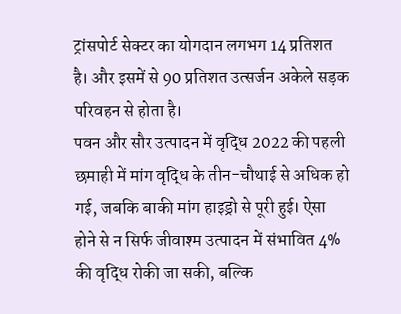ट्रांसपोर्ट सेक्टर का योगदान लगभग 14 प्रतिशत है। और इसमें से 90 प्रतिशत उत्सर्जन अकेले सड़क परिवहन से होता है।
पवन और सौर उत्पादन में वृद्धि 2022 की पहली छमाही में मांग वृद्धि के तीन-चौथाई से अधिक हो गई, जबकि बाकी मांग हाइड्रो से पूरी हुई। ऐसा होने से न सिर्फ जीवाश्म उत्पादन में संभावित 4% की वृद्धि रोकी जा सकी, बल्कि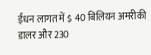ईंधन लागत में $ 40 बिलियन अमरीकी डालर और 230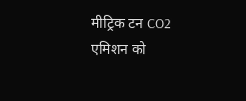मीट्रिक टन CO2 एमिशन को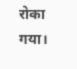रोका गया।